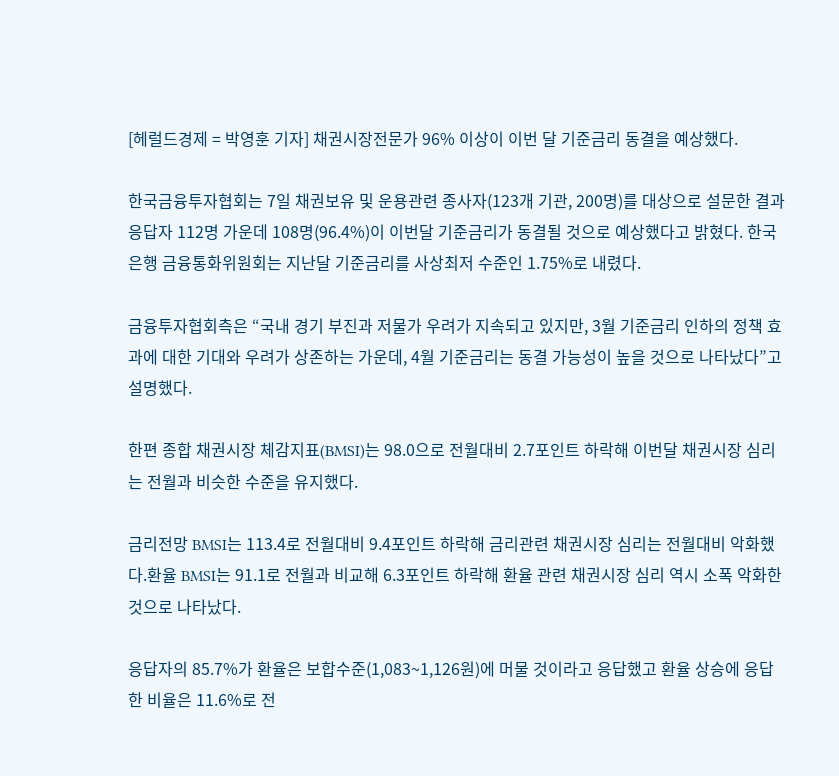[헤럴드경제 = 박영훈 기자] 채권시장전문가 96% 이상이 이번 달 기준금리 동결을 예상했다.

한국금융투자협회는 7일 채권보유 및 운용관련 종사자(123개 기관, 200명)를 대상으로 설문한 결과 응답자 112명 가운데 108명(96.4%)이 이번달 기준금리가 동결될 것으로 예상했다고 밝혔다. 한국은행 금융통화위원회는 지난달 기준금리를 사상최저 수준인 1.75%로 내렸다.

금융투자협회측은 “국내 경기 부진과 저물가 우려가 지속되고 있지만, 3월 기준금리 인하의 정책 효과에 대한 기대와 우려가 상존하는 가운데, 4월 기준금리는 동결 가능성이 높을 것으로 나타났다”고 설명했다.

한편 종합 채권시장 체감지표(BMSI)는 98.0으로 전월대비 2.7포인트 하락해 이번달 채권시장 심리는 전월과 비슷한 수준을 유지했다.

금리전망 BMSI는 113.4로 전월대비 9.4포인트 하락해 금리관련 채권시장 심리는 전월대비 악화했다.환율 BMSI는 91.1로 전월과 비교해 6.3포인트 하락해 환율 관련 채권시장 심리 역시 소폭 악화한 것으로 나타났다.

응답자의 85.7%가 환율은 보합수준(1,083~1,126원)에 머물 것이라고 응답했고 환율 상승에 응답한 비율은 11.6%로 전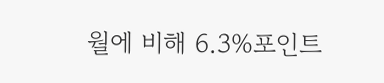월에 비해 6.3%포인트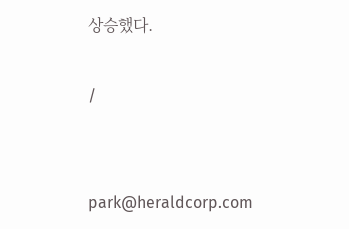상승했다.

/


park@heraldcorp.com